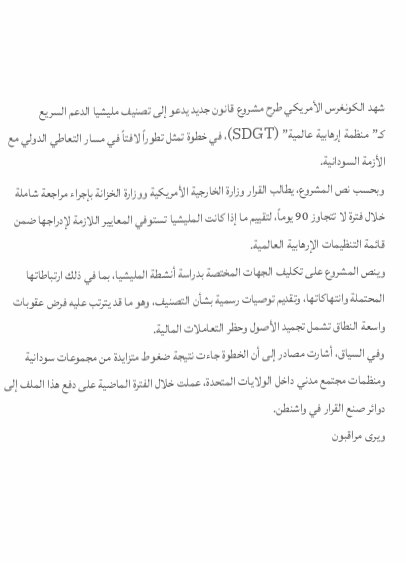شهد الكونغرس الأمريكي طرح مشروع قانون جديد يدعو إلى تصنيف مليشيا الدعم السريع كـ”منظمة إرهابية عالمية” (SDGT)، في خطوة تمثل تطوراً لافتاً في مسار التعاطي الدولي مع الأزمة السودانية.
وبحسب نص المشروع، يطالب القرار وزارة الخارجية الأمريكية ووزارة الخزانة بإجراء مراجعة شاملة خلال فترة لا تتجاوز 90 يوماً، لتقييم ما إذا كانت المليشيا تستوفي المعايير اللازمة لإدراجها ضمن قائمة التنظيمات الإرهابية العالمية.
وينص المشروع على تكليف الجهات المختصة بدراسة أنشطة المليشيا، بما في ذلك ارتباطاتها المحتملة وانتهاكاتها، وتقديم توصيات رسمية بشأن التصنيف، وهو ما قد يترتب عليه فرض عقوبات واسعة النطاق تشمل تجميد الأصول وحظر التعاملات المالية.
وفي السياق، أشارت مصادر إلى أن الخطوة جاءت نتيجة ضغوط متزايدة من مجموعات سودانية ومنظمات مجتمع مدني داخل الولايات المتحدة، عملت خلال الفترة الماضية على دفع هذا الملف إلى دوائر صنع القرار في واشنطن.
ويرى مراقبون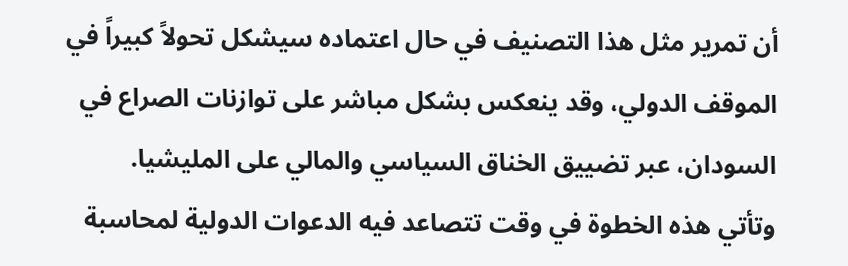أن تمرير مثل هذا التصنيف في حال اعتماده سيشكل تحولاً كبيراً في الموقف الدولي، وقد ينعكس بشكل مباشر على توازنات الصراع في السودان، عبر تضييق الخناق السياسي والمالي على المليشيا.
وتأتي هذه الخطوة في وقت تتصاعد فيه الدعوات الدولية لمحاسبة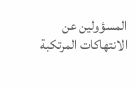المسؤولين عن الانتهاكات المرتكبة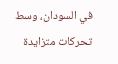في السودان، وسط تحركات متزايدة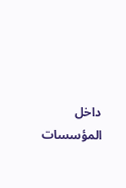داخل المؤسسات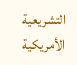التشريعية الأمريكية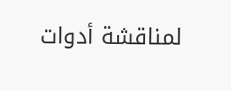لمناقشة أدوات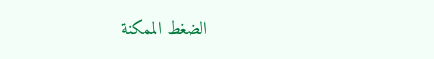الضغط الممكنة